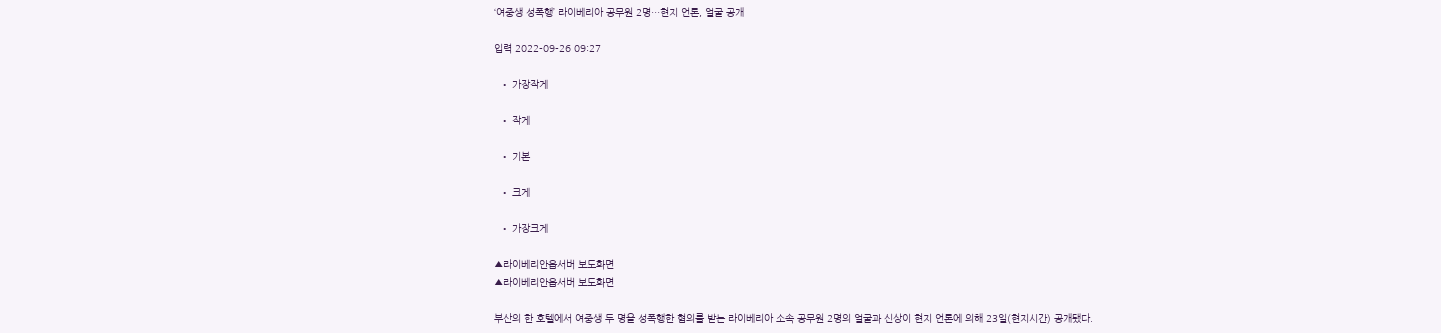‘여중생 성폭행’ 라이베리아 공무원 2명…현지 언론, 얼굴 공개

입력 2022-09-26 09:27

  • 가장작게

  • 작게

  • 기본

  • 크게

  • 가장크게

▲라이베리안옵서버 보도화면
▲라이베리안옵서버 보도화면

부산의 한 호텔에서 여중생 두 명을 성폭행한 혐의를 받는 라이베리아 소속 공무원 2명의 얼굴과 신상이 현지 언론에 의해 23일(현지시간) 공개됐다.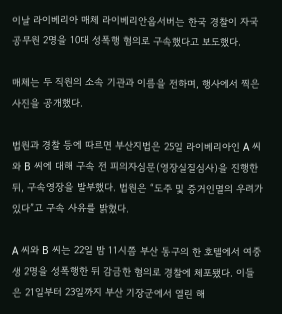이날 라이베리아 매체 라이베리안옵서버는 한국 경찰이 자국 공무원 2명을 10대 성폭행 혐의로 구속했다고 보도했다.

매체는 두 직원의 소속 기관과 이름을 전하며, 행사에서 찍은 사진을 공개했다.

법원과 경찰 등에 따르면 부산지법은 25일 라이베리아인 A 씨와 B 씨에 대해 구속 전 피의자심문(영장실질심사)을 진행한 뒤, 구속영장을 발부했다. 법원은 “도주 및 증거인멸의 우려가 있다”고 구속 사유를 밝혔다.

A 씨와 B 씨는 22일 밤 11시쯤 부산 동구의 한 호텔에서 여중생 2명을 성폭행한 뒤 감금한 혐의로 경찰에 체포됐다. 이들은 21일부터 23일까지 부산 기장군에서 열린 해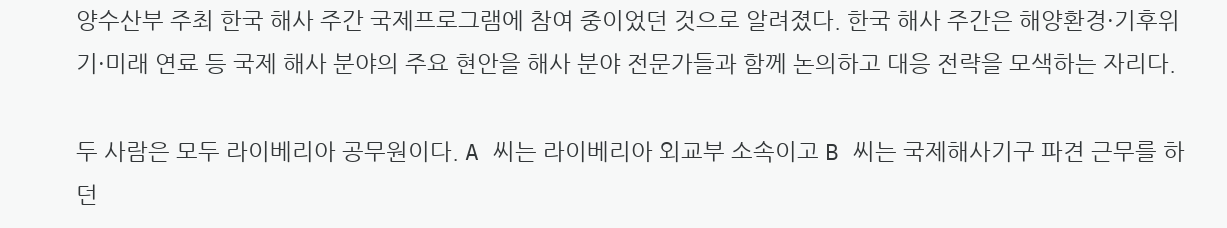양수산부 주최 한국 해사 주간 국제프로그램에 참여 중이었던 것으로 알려졌다. 한국 해사 주간은 해양환경·기후위기·미래 연료 등 국제 해사 분야의 주요 현안을 해사 분야 전문가들과 함께 논의하고 대응 전략을 모색하는 자리다.

두 사람은 모두 라이베리아 공무원이다. A 씨는 라이베리아 외교부 소속이고 B 씨는 국제해사기구 파견 근무를 하던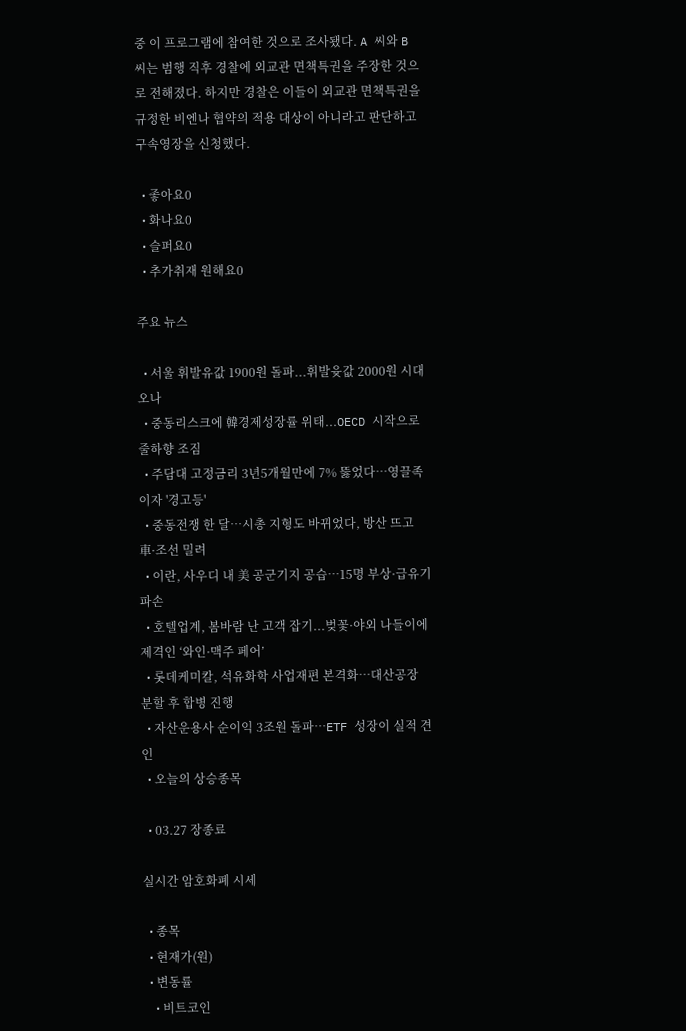중 이 프로그램에 참여한 것으로 조사됐다. A 씨와 B 씨는 범행 직후 경찰에 외교관 면책특권을 주장한 것으로 전해졌다. 하지만 경찰은 이들이 외교관 면책특권을 규정한 비엔나 협약의 적용 대상이 아니라고 판단하고 구속영장을 신청했다.

  • 좋아요0
  • 화나요0
  • 슬퍼요0
  • 추가취재 원해요0

주요 뉴스

  • 서울 휘발유값 1900원 돌파...휘발윳값 2000원 시대 오나
  • 중동리스크에 韓경제성장률 위태...OECD 시작으로 줄하향 조짐
  • 주담대 고정금리 3년5개월만에 7% 뚫었다…영끌족 이자 '경고등'
  • 중동전쟁 한 달…시총 지형도 바뀌었다, 방산 뜨고 車·조선 밀려
  • 이란, 사우디 내 美 공군기지 공습…15명 부상·급유기 파손
  • 호텔업계, 봄바람 난 고객 잡기...벚꽃·야외 나들이에 제격인 ‘와인·맥주 페어’
  • 롯데케미칼, 석유화학 사업재편 본격화…대산공장 분할 후 합병 진행
  • 자산운용사 순이익 3조원 돌파…ETF 성장이 실적 견인
  • 오늘의 상승종목

  • 03.27 장종료

실시간 암호화폐 시세

  • 종목
  • 현재가(원)
  • 변동률
    • 비트코인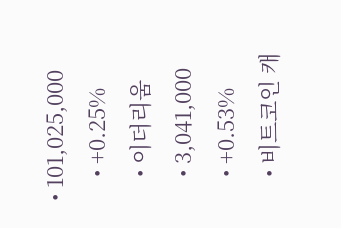• 101,025,000
    • +0.25%
    • 이더리움
    • 3,041,000
    • +0.53%
    • 비트코인 캐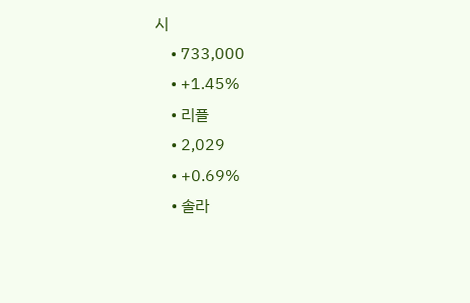시
    • 733,000
    • +1.45%
    • 리플
    • 2,029
    • +0.69%
    • 솔라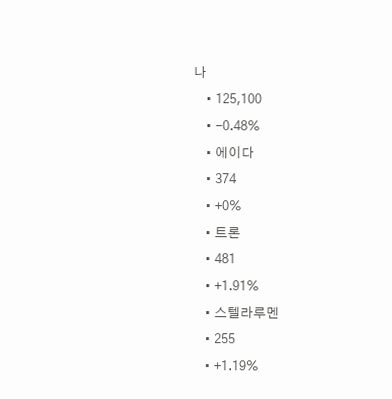나
    • 125,100
    • -0.48%
    • 에이다
    • 374
    • +0%
    • 트론
    • 481
    • +1.91%
    • 스텔라루멘
    • 255
    • +1.19%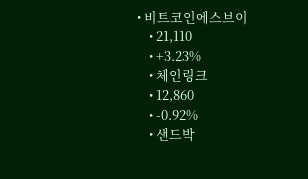• 비트코인에스브이
    • 21,110
    • +3.23%
    • 체인링크
    • 12,860
    • -0.92%
    • 샌드박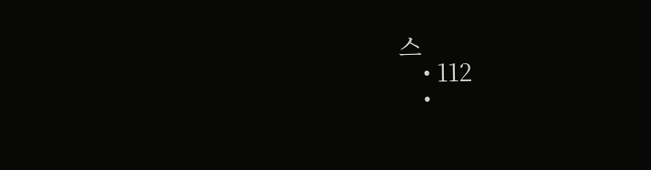스
    • 112
    •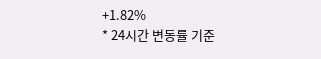+1.82%
* 24시간 변동률 기준